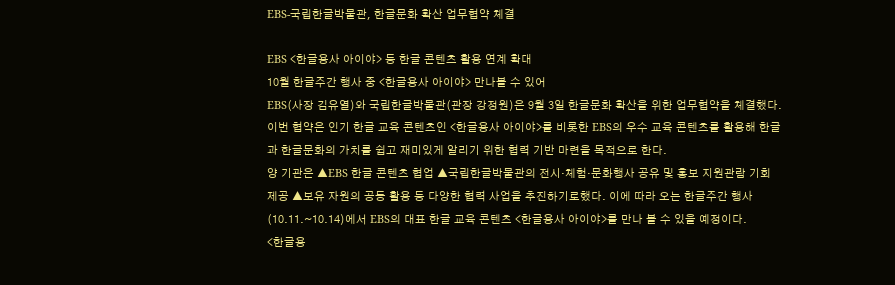EBS-국립한글박물관, 한글문화 확산 업무협약 체결

EBS <한글용사 아이야> 등 한글 콘텐츠 활용 연계 확대
10월 한글주간 행사 중 <한글용사 아이야> 만나볼 수 있어
EBS(사장 김유열)와 국립한글박물관(관장 강정원)은 9월 3일 한글문화 확산을 위한 업무협약을 체결했다.
이번 협약은 인기 한글 교육 콘텐츠인 <한글용사 아이야>를 비롯한 EBS의 우수 교육 콘텐츠를 활용해 한글과 한글문화의 가치를 쉽고 재미있게 알리기 위한 협력 기반 마련을 목적으로 한다.
양 기관은 ▲EBS 한글 콘텐츠 협업 ▲국립한글박물관의 전시·체험·문화행사 공유 및 홍보 지원관람 기회 제공 ▲보유 자원의 공동 활용 등 다양한 협력 사업을 추진하기로했다. 이에 따라 오는 한글주간 행사(10.11.~10.14)에서 EBS의 대표 한글 교육 콘텐츠 <한글용사 아이야>를 만나 볼 수 있을 예정이다.
<한글용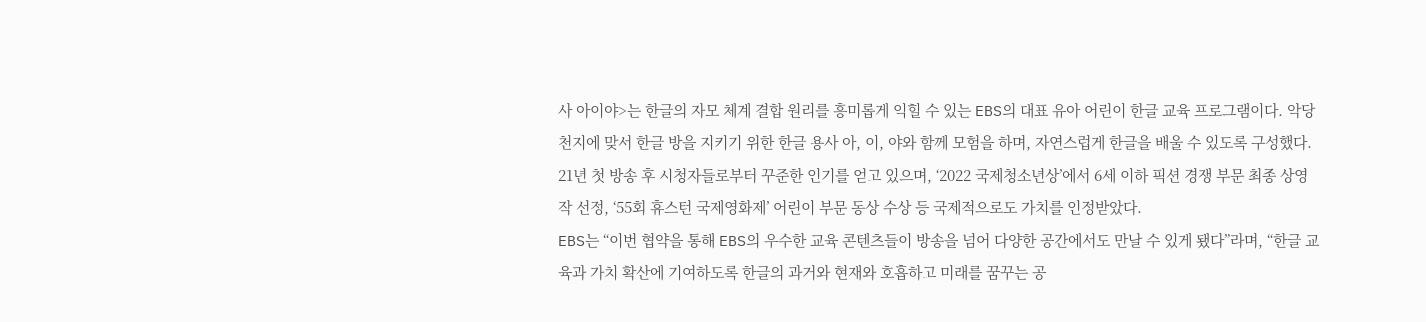사 아이야>는 한글의 자모 체계 결합 원리를 흥미롭게 익힐 수 있는 EBS의 대표 유아 어린이 한글 교육 프로그램이다. 악당 천지에 맞서 한글 방을 지키기 위한 한글 용사 아, 이, 야와 함께 모험을 하며, 자연스럽게 한글을 배울 수 있도록 구성했다. 21년 첫 방송 후 시청자들로부터 꾸준한 인기를 얻고 있으며, ‘2022 국제청소년상’에서 6세 이하 픽션 경쟁 부문 최종 상영작 선정, ‘55회 휴스턴 국제영화제’ 어린이 부문 동상 수상 등 국제적으로도 가치를 인정받았다.
EBS는 “이번 협약을 통해 EBS의 우수한 교육 콘텐츠들이 방송을 넘어 다양한 공간에서도 만날 수 있게 됐다”라며, “한글 교육과 가치 확산에 기여하도록 한글의 과거와 현재와 호흡하고 미래를 꿈꾸는 공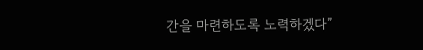간을 마련하도록 노력하겠다”